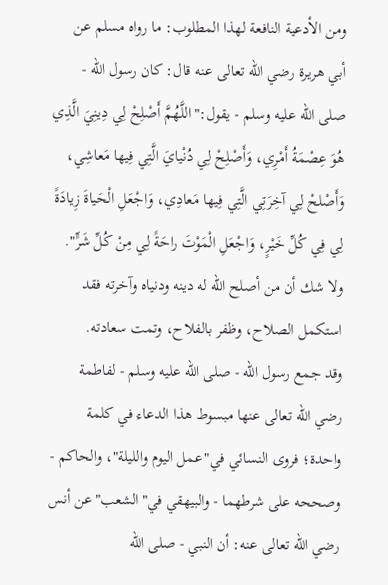ومن الأدعية النافعة لهذا المطلوب: ما رواه مسلم عن أبي هريرة رضي الله تعالى عنه قال: كان رسول الله - صلى الله عليه وسلم - يقول:"اللَّهُمَّ أَصْلِحْ لِي دِينِيَ الَّذِي هُوَ عِصْمَةُ أَمْرِي، وَأَصْلِحْ لِي دُنْيايَ الَّتِي فِيها مَعاشِي، وَأَصْلحْ لِي آخِرَتِي الَّتِي فِيها مَعادِي، وَاجْعَلِ الْحَياةَ زِيادَةً لِي فِي كُلِّ خَيْرٍ، وَاجْعَلِ الْمَوْتَ راحَةً لِي مِنْ كُلِّ شَرٍّ".
ولا شك أن من أصلح الله له دينه ودنياه وآخرته فقد استكمل الصلاح، وظفر بالفلاح، وتمت سعادته.
وقد جمع رسول الله - صلى الله عليه وسلم - لفاطمة رضي الله تعالى عنها مبسوط هذا الدعاء في كلمة واحدة؛ فروى النسائي في"عمل اليوم والليلة"، والحاكم - وصححه على شرطهما - والبيهقي في"الشعب"عن أنس رضي الله تعالى عنه: أن النبي - صلى الله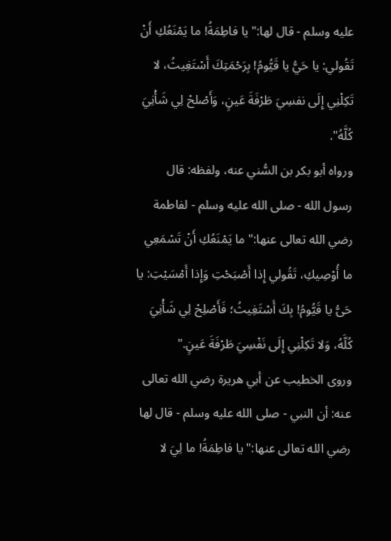عليه وسلم - قال لها:"يا فاطِمَةُ! ما يَمْنَعُكِ أَنْ تَقُولي: يا حَيُّ يا قَيُّومُ! بِرَحْمَتِكَ أَسْتَغِيثُ، لا تَكِلْنِي إِلَى نفسِيَ طَرْفَةَ عَينٍ، وَأَصْلحْ لِي شَأْنِيَ كُلَّهُ".
ورواه أبو بكر بن السُّني عنه، ولفظه: قال رسول الله - صلى الله عليه وسلم - لفاطمة رضي الله تعالى عنها:"ما يَمْنَعُكِ أَنْ تَسْمَعِي ما أُوْصِيكِ، تَقُولي إِذا أَصْبَحْتِ وَإِذا أَمْسَيْتِ: يا حَىُّ يا قَيُّومُ! بِكَ أَسْتَغِيثُ؛ فَأَصْلِحْ لِي شَأْنِيَ كُلَّهُ، وَلا تَكِلْنِي إِلَى نَفْسِيَ طَرْفَةَ عَينٍ."
وروى الخطيب عن أبي هريرة رضي الله تعالى عنه: أن النبي - صلى الله عليه وسلم - قال لها رضي الله تعالى عنها:"يا فاطِمَةُ! ما لِيَ لا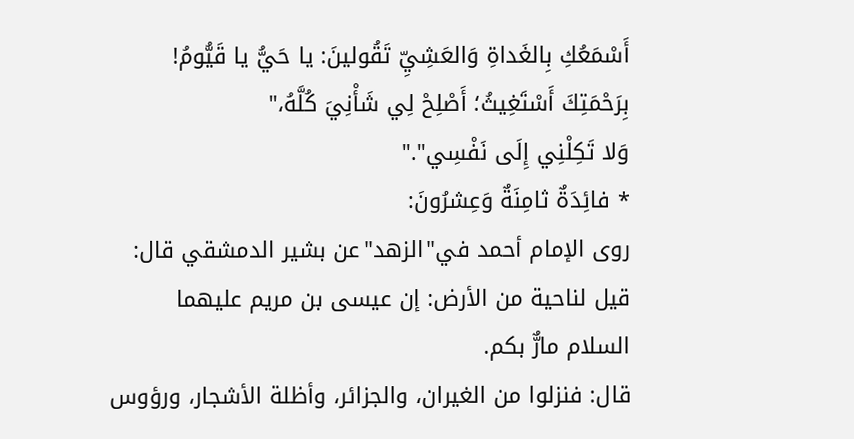أَسْمَعُكِ بِالغَداةِ وَالعَشِيِّ تَقُولينَ: يا حَيُّ يا قَيُّومُ! بِرَحْمَتِكَ أَسْتَغِيثُ؛ أَصْلِحْ لِي شَأْنِيَ كُلَّهُ،"
وَلا تَكِلْنِي إِلَى نَفْسِي"."
* فائِدَةٌ ثامِنَةٌ وَعِشرُونَ:
روى الإمام أحمد في"الزهد"عن بشير الدمشقي قال: قيل لناحية من الأرض: إن عيسى بن مريم عليهما السلام مارٌّ بكم.
قال: فنزلوا من الغيران، والجزائر، وأظلة الأشجار، ورؤوس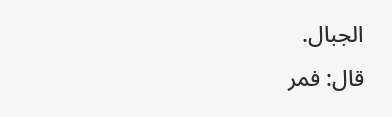الجبال.
قال: فمر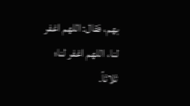بهم، فقال: اللهم اغفر لنا، اللهم اغفر لنا؛ ثلاثاً.